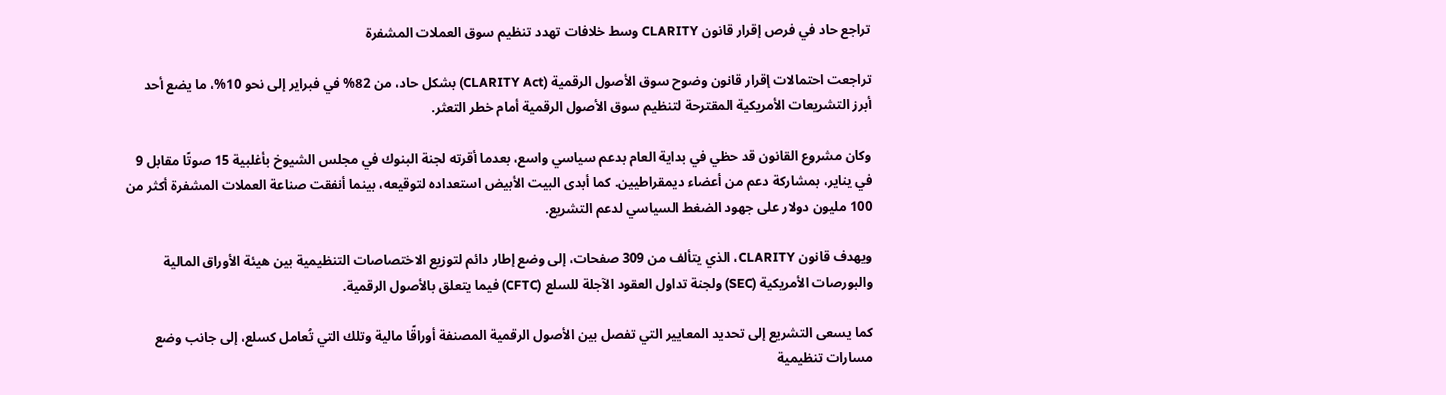تراجع حاد في فرص إقرار قانون CLARITY وسط خلافات تهدد تنظيم سوق العملات المشفرة

تراجعت احتمالات إقرار قانون وضوح سوق الأصول الرقمية (CLARITY Act) بشكل حاد، من 82% في فبراير إلى نحو 10%، ما يضع أحد أبرز التشريعات الأمريكية المقترحة لتنظيم سوق الأصول الرقمية أمام خطر التعثر.

وكان مشروع القانون قد حظي في بداية العام بدعم سياسي واسع، بعدما أقرته لجنة البنوك في مجلس الشيوخ بأغلبية 15 صوتًا مقابل 9 في يناير، بمشاركة دعم من أعضاء ديمقراطيين. كما أبدى البيت الأبيض استعداده لتوقيعه، بينما أنفقت صناعة العملات المشفرة أكثر من 100 مليون دولار على جهود الضغط السياسي لدعم التشريع.

ويهدف قانون CLARITY، الذي يتألف من 309 صفحات، إلى وضع إطار دائم لتوزيع الاختصاصات التنظيمية بين هيئة الأوراق المالية والبورصات الأمريكية (SEC) ولجنة تداول العقود الآجلة للسلع (CFTC) فيما يتعلق بالأصول الرقمية.

كما يسعى التشريع إلى تحديد المعايير التي تفصل بين الأصول الرقمية المصنفة أوراقًا مالية وتلك التي تُعامل كسلع، إلى جانب وضع مسارات تنظيمية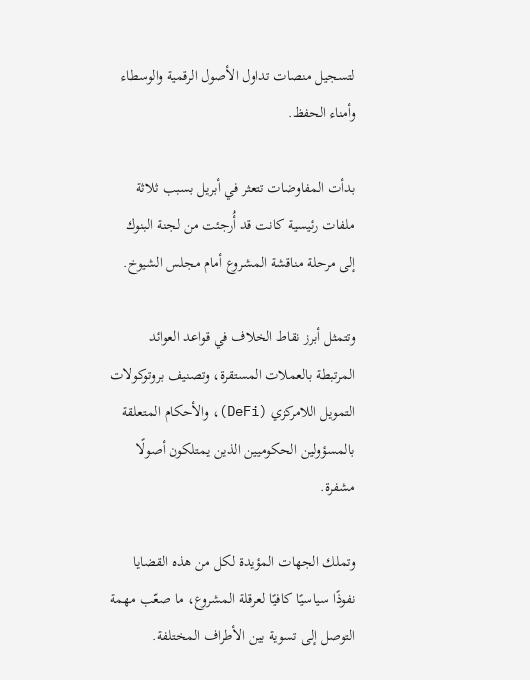لتسجيل منصات تداول الأصول الرقمية والوسطاء وأمناء الحفظ.

بدأت المفاوضات تتعثر في أبريل بسبب ثلاثة ملفات رئيسية كانت قد أُرجئت من لجنة البنوك إلى مرحلة مناقشة المشروع أمام مجلس الشيوخ.

وتتمثل أبرز نقاط الخلاف في قواعد العوائد المرتبطة بالعملات المستقرة، وتصنيف بروتوكولات التمويل اللامركزي (DeFi)، والأحكام المتعلقة بالمسؤولين الحكوميين الذين يمتلكون أصولًا مشفرة.

وتملك الجهات المؤيدة لكل من هذه القضايا نفوذًا سياسيًا كافيًا لعرقلة المشروع، ما صعّب مهمة التوصل إلى تسوية بين الأطراف المختلفة.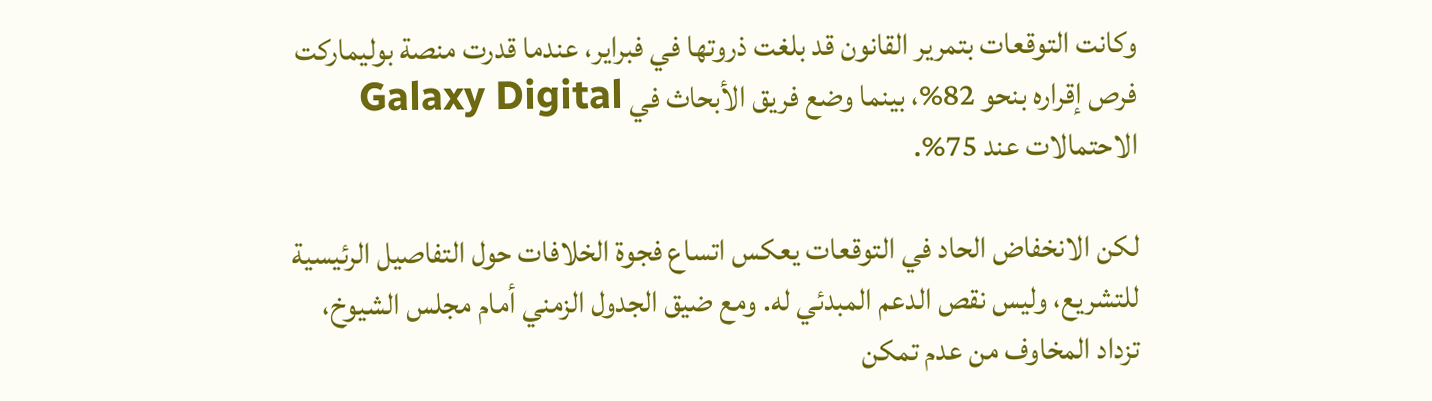وكانت التوقعات بتمرير القانون قد بلغت ذروتها في فبراير، عندما قدرت منصة بوليماركت فرص إقراره بنحو 82%، بينما وضع فريق الأبحاث في Galaxy Digital الاحتمالات عند 75%.

لكن الانخفاض الحاد في التوقعات يعكس اتساع فجوة الخلافات حول التفاصيل الرئيسية للتشريع، وليس نقص الدعم المبدئي له. ومع ضيق الجدول الزمني أمام مجلس الشيوخ، تزداد المخاوف من عدم تمكن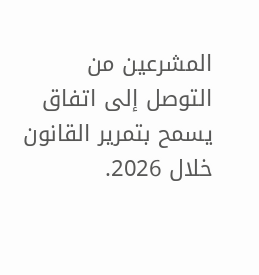المشرعين من التوصل إلى اتفاق يسمح بتمرير القانون خلال 2026.